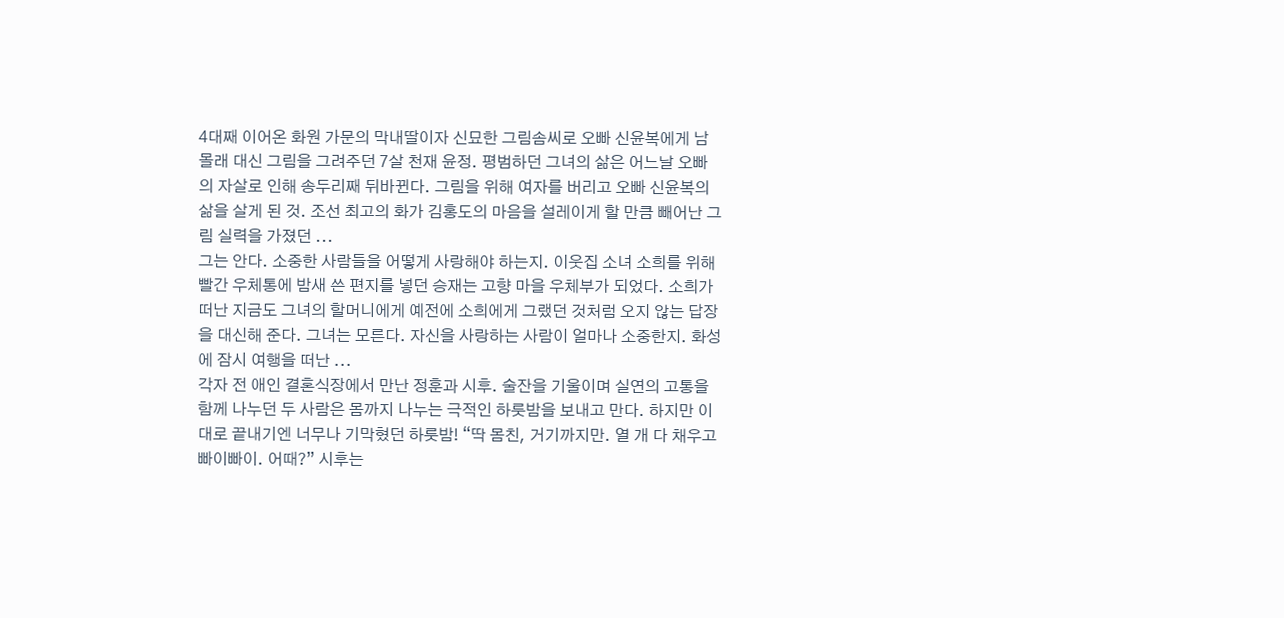4대째 이어온 화원 가문의 막내딸이자 신묘한 그림솜씨로 오빠 신윤복에게 남몰래 대신 그림을 그려주던 7살 천재 윤정. 평범하던 그녀의 삶은 어느날 오빠의 자살로 인해 송두리째 뒤바뀐다. 그림을 위해 여자를 버리고 오빠 신윤복의 삶을 살게 된 것. 조선 최고의 화가 김홍도의 마음을 설레이게 할 만큼 빼어난 그림 실력을 가졌던 ...
그는 안다. 소중한 사람들을 어떻게 사랑해야 하는지. 이웃집 소녀 소희를 위해 빨간 우체통에 밤새 쓴 편지를 넣던 승재는 고향 마을 우체부가 되었다. 소희가 떠난 지금도 그녀의 할머니에게 예전에 소희에게 그랬던 것처럼 오지 않는 답장을 대신해 준다. 그녀는 모른다. 자신을 사랑하는 사람이 얼마나 소중한지. 화성에 잠시 여행을 떠난 ...
각자 전 애인 결혼식장에서 만난 정훈과 시후. 술잔을 기울이며 실연의 고통을 함께 나누던 두 사람은 몸까지 나누는 극적인 하룻밤을 보내고 만다. 하지만 이대로 끝내기엔 너무나 기막혔던 하룻밤! “딱 몸친, 거기까지만. 열 개 다 채우고 빠이빠이. 어때?” 시후는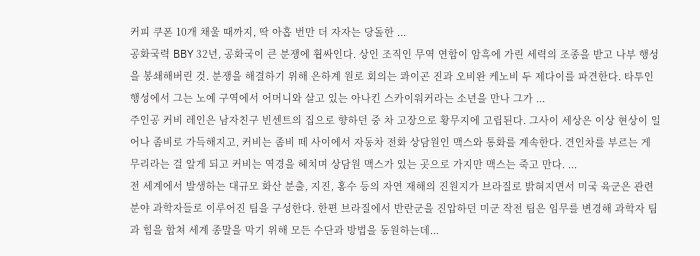커피 쿠폰 10개 채울 때까지, 딱 아홉 번만 더 자자는 당돌한 ...
공화국력 BBY 32년, 공화국이 큰 분쟁에 휩싸인다. 상인 조직인 무역 연합이 암흑에 가린 세력의 조종을 받고 나부 행성을 봉쇄해버린 것. 분쟁을 해결하기 위해 은하계 원로 회의는 콰이곤 진과 오비완 케노비 두 제다이를 파견한다. 타투인 행성에서 그는 노예 구역에서 어머니와 살고 있는 아나킨 스카이워커라는 소년을 만나 그가 ...
주인공 커비 레인은 남자친구 빈센트의 집으로 향하던 중 차 고장으로 황무지에 고립된다. 그사이 세상은 이상 현상이 일어나 좀비로 가득해지고, 커비는 좀비 떼 사이에서 자동차 전화 상담원인 맥스와 통화를 계속한다. 견인차를 부르는 게 무리라는 걸 알게 되고 커비는 역경을 헤치며 상담원 맥스가 있는 곳으로 가지만 맥스는 죽고 만다. ...
전 세계에서 발생하는 대규모 화산 분출, 지진, 홍수 등의 자연 재해의 진원지가 브라질로 밝혀지면서 미국 육군은 관련 분야 과학자들로 이루어진 팀을 구성한다. 한편 브라질에서 반란군을 진압하던 미군 작전 팀은 임무를 변경해 과학자 팀과 힘을 합쳐 세계 종말을 막기 위해 모든 수단과 방법을 동원하는데...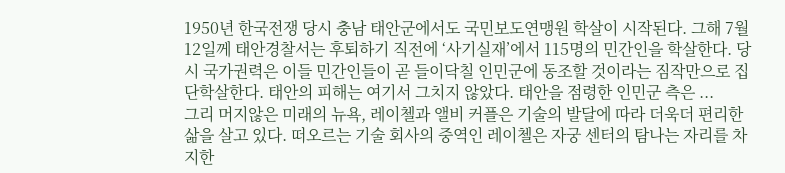1950년 한국전쟁 당시 충남 태안군에서도 국민보도연맹원 학살이 시작된다. 그해 7월 12일께 태안경찰서는 후퇴하기 직전에 ‘사기실재’에서 115명의 민간인을 학살한다. 당시 국가권력은 이들 민간인들이 곧 들이닥칠 인민군에 동조할 것이라는 짐작만으로 집단학살한다. 태안의 피해는 여기서 그치지 않았다. 태안을 점령한 인민군 측은 ...
그리 머지않은 미래의 뉴욕, 레이첼과 앨비 커플은 기술의 발달에 따라 더욱더 편리한 삶을 살고 있다. 떠오르는 기술 회사의 중역인 레이첼은 자궁 센터의 탐나는 자리를 차지한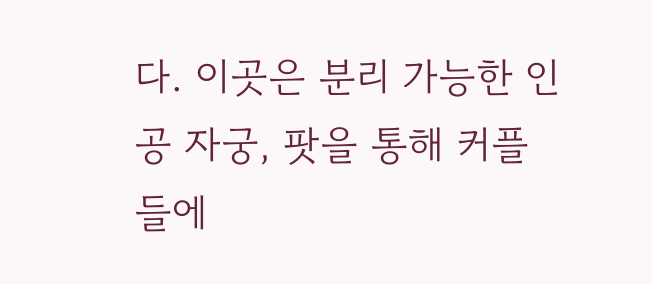다. 이곳은 분리 가능한 인공 자궁, 팟을 통해 커플들에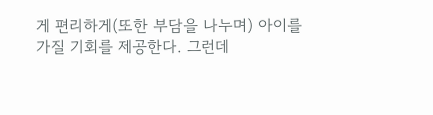게 편리하게(또한 부담을 나누며) 아이를 가질 기회를 제공한다. 그런데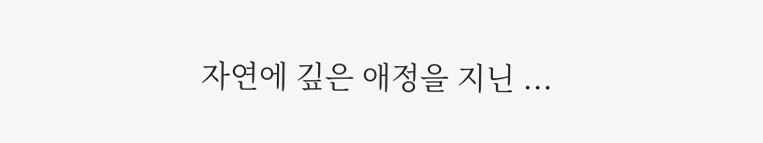자연에 깊은 애정을 지닌 ...